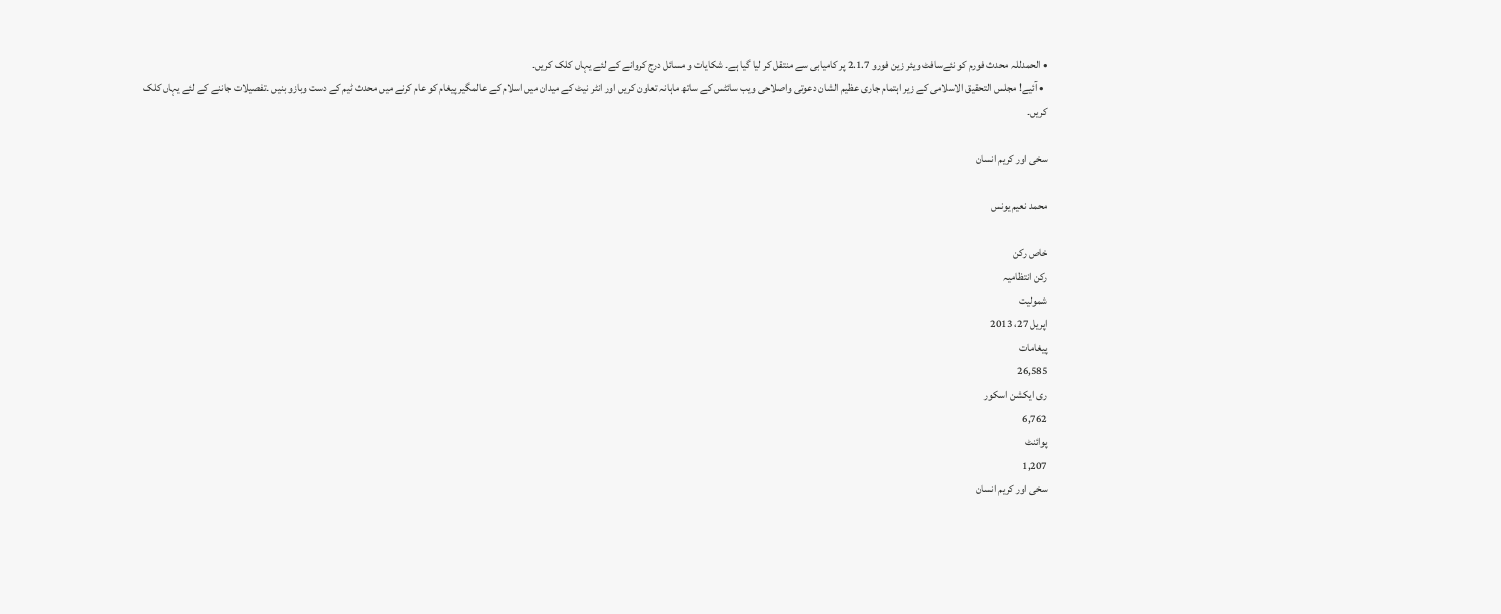• الحمدللہ محدث فورم کو نئےسافٹ ویئر زین فورو 2.1.7 پر کامیابی سے منتقل کر لیا گیا ہے۔ شکایات و مسائل درج کروانے کے لئے یہاں کلک کریں۔
  • آئیے! مجلس التحقیق الاسلامی کے زیر اہتمام جاری عظیم الشان دعوتی واصلاحی ویب سائٹس کے ساتھ ماہانہ تعاون کریں اور انٹر نیٹ کے میدان میں اسلام کے عالمگیر پیغام کو عام کرنے میں محدث ٹیم کے دست وبازو بنیں ۔تفصیلات جاننے کے لئے یہاں کلک کریں۔

سخی اور کریم انسان

محمد نعیم یونس

خاص رکن
رکن انتظامیہ
شمولیت
اپریل 27، 2013
پیغامات
26,585
ری ایکشن اسکور
6,762
پوائنٹ
1,207
سخی اور کریم انسان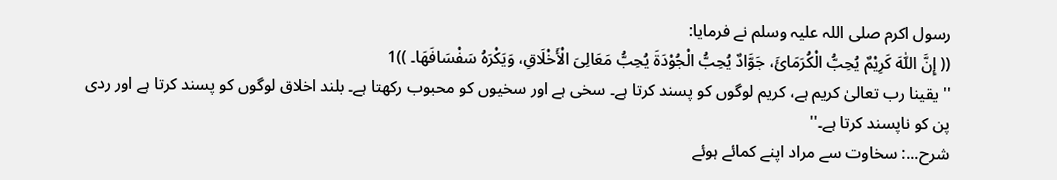رسول اکرم صلی اللہ علیہ وسلم نے فرمایا:
(( إِنَّ اللّٰہَ کَرِیْمٌ یُحِبُّ الْکُرَمَائَ، جَوَّادٌ یُحِبُّ الْجُوْدَۃَ یُحِبُّ مَعَالِیَ الْأَخْلَاقِ، وَیَکْرَہُ سَفْسَافَھَا۔ ))1
'' یقینا رب تعالیٰ کریم ہے، کریم لوگوں کو پسند کرتا ہے۔ سخی ہے اور سخیوں کو محبوب رکھتا ہے۔ بلند اخلاق لوگوں کو پسند کرتا ہے اور ردی پن کو ناپسند کرتا ہے۔''
شرح...: سخاوت سے مراد اپنے کمائے ہوئے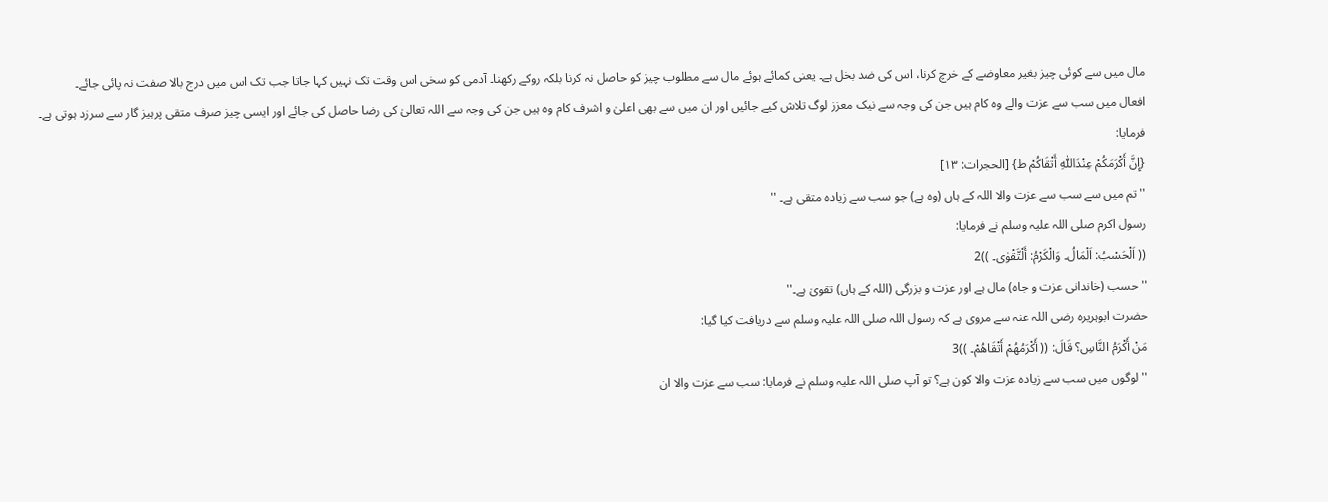مال میں سے کوئی چیز بغیر معاوضے کے خرچ کرنا، اس کی ضد بخل ہے۔ یعنی کمائے ہوئے مال سے مطلوب چیز کو حاصل نہ کرنا بلکہ روکے رکھنا۔ آدمی کو سخی اس وقت تک نہیں کہا جاتا جب تک اس میں درج بالا صفت نہ پائی جائے۔
افعال میں سب سے عزت والے وہ کام ہیں جن کی وجہ سے نیک معزز لوگ تلاش کیے جائیں اور ان میں سے بھی اعلیٰ و اشرف کام وہ ہیں جن کی وجہ سے اللہ تعالیٰ کی رضا حاصل کی جائے اور ایسی چیز صرف متقی پرہیز گار سے سرزد ہوتی ہے۔ فرمایا:
{إِنَّ أَکْرَمَکُمْ عِنْدَاللّٰہِ أَتْقَاکُمْ ط} [الحجرات: ۱۳]
'' تم میں سے سب سے عزت والا اللہ کے ہاں (وہ ہے) جو سب سے زیادہ متقی ہے۔ ''
رسول اکرم صلی اللہ علیہ وسلم نے فرمایا:
(( اَلْحَسْبُ: اَلْمَالُ۔ وَالْکَرْمُ: أَلْتَّقْوٰی۔ ))2
'' حسب (خاندانی عزت و جاہ) مال ہے اور عزت و بزرگی (اللہ کے ہاں) تقویٰ ہے۔''
حضرت ابوہریرہ رضی اللہ عنہ سے مروی ہے کہ رسول اللہ صلی اللہ علیہ وسلم سے دریافت کیا گیا:
مَنْ أَکْرَمُ النَّاسِ؟ قَالَ: (( أَکْرَمُھُمْ أَتْقَاھُمْ۔ ))3
'' لوگوں میں سب سے زیادہ عزت والا کون ہے؟ تو آپ صلی اللہ علیہ وسلم نے فرمایا: سب سے عزت والا ان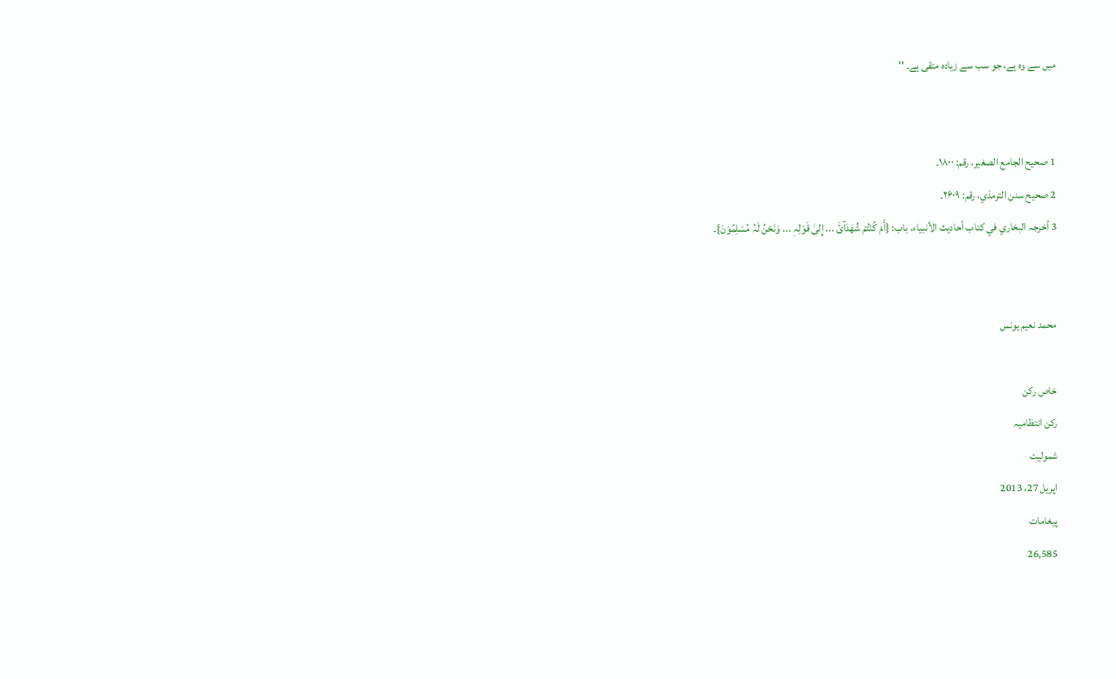میں سے وہ ہے، جو سب سے زیادہ متقی ہے۔ ''


1 صحیح الجامع الصغیر، رقم: ۱۸۰۰۔
2 صحیح سنن الترمذي، رقم: ۲۶۰۹۔
3 أخرجہ البخاري في کتاب أحادیث الأنبیاء، باب: {أَمْ کُنْتُمْ شُھَدَآئَ ... إِلیٰ قَوْلِہٖ ... وَنَحْنُ لَہُ مُسْلِمُوْنَ}۔


محمد نعیم یونس

خاص رکن
رکن انتظامیہ
شمولیت
اپریل 27، 2013
پیغامات
26,585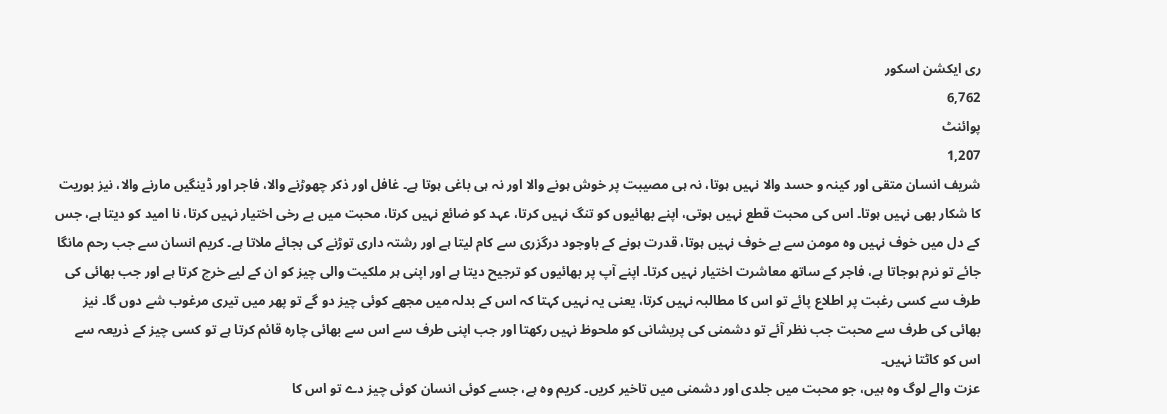ری ایکشن اسکور
6,762
پوائنٹ
1,207
شریف انسان متقی اور کینہ و حسد والا نہیں ہوتا، نہ ہی مصیبت پر خوش ہونے والا اور نہ ہی باغی ہوتا ہے۔ غافل اور ذکر چھوڑنے والا، فاجر اور ڈینگیں مارنے والا، نیز بوریت کا شکار بھی نہیں ہوتا۔ اس کی محبت قطع نہیں ہوتی، اپنے بھائیوں کو تنگ نہیں کرتا، عہد کو ضائع نہیں کرتا، محبت میں بے رخی اختیار نہیں کرتا، نا امید کو دیتا ہے، جس کے دل میں خوف نہیں وہ مومن سے بے خوف نہیں ہوتا، قدرت ہونے کے باوجود درگزری سے کام لیتا ہے اور رشتہ داری توڑنے کی بجائے ملاتا ہے۔ کریم انسان سے جب رحم مانگا جائے تو نرم ہوجاتا ہے، فاجر کے ساتھ معاشرت اختیار نہیں کرتا۔ اپنے آپ پر بھائیوں کو ترجیح دیتا ہے اور اپنی ہر ملکیت والی چیز کو ان کے لیے خرچ کرتا ہے اور جب بھائی کی طرف سے کسی رغبت پر اطلاع پائے تو اس کا مطالبہ نہیں کرتا، یعنی یہ نہیں کہتا کہ اس کے بدلہ میں مجھے کوئی چیز دو گے تو پھر میں تیری مرغوب شے دوں گا۔ نیز بھائی کی طرف سے محبت جب نظر آئے تو دشمنی کی پریشانی کو ملحوظ نہیں رکھتا اور جب اپنی طرف سے اس سے بھائی چارہ قائم کرتا ہے تو کسی چیز کے ذریعہ سے اس کو کاٹتا نہیں۔
عزت والے لوگ وہ ہیں، جو محبت میں جلدی اور دشمنی میں تاخیر کریں۔ کریم وہ ہے، جسے کوئی انسان کوئی چیز دے تو اس کا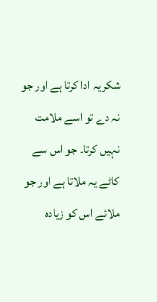شکریہ ادا کرتا ہے اور جو نہ دے تو اسے ملامت نہیں کرتا۔ جو اس سے کاٹے یہ ملاتا ہے اور جو ملائے اس کو زیادہ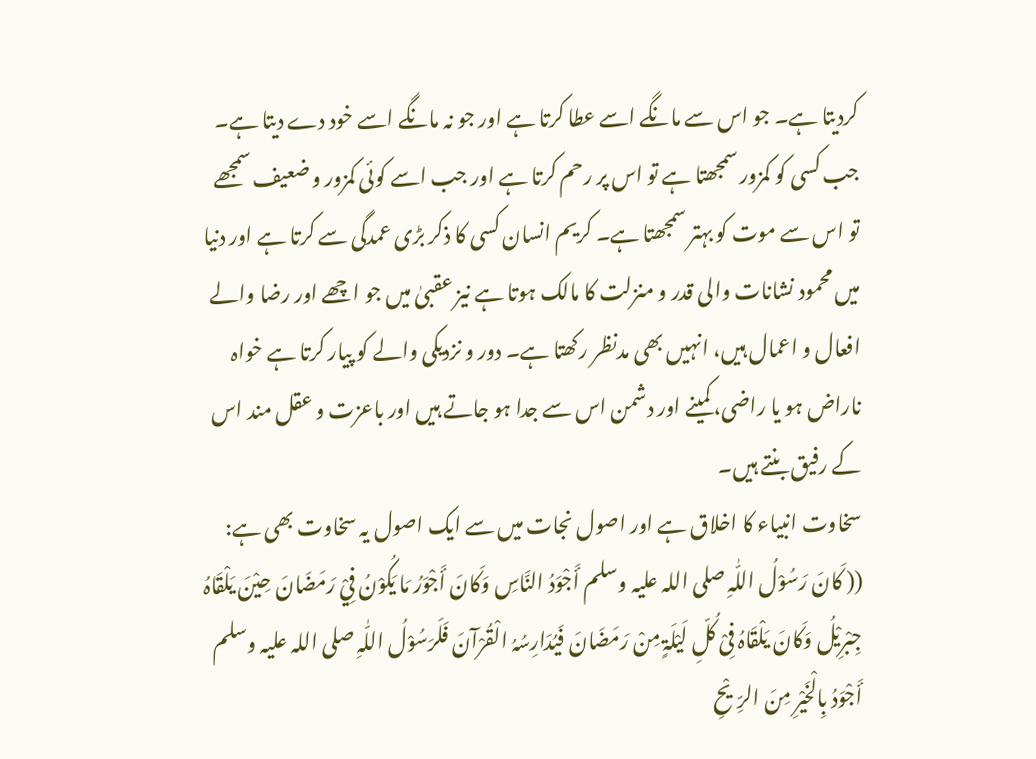کردیتا ہے۔ جو اس سے مانگے اسے عطا کرتا ہے اور جو نہ مانگے اسے خود دے دیتا ہے۔ جب کسی کو کمزور سمجھتا ہے تو اس پر رحم کرتا ہے اور جب اسے کوئی کمزور و ضعیف سمجھے تو اس سے موت کو بہتر سمجھتا ہے۔ کریم انسان کسی کا ذکر بڑی عمدگی سے کرتا ہے اور دنیا میں محمود نشانات والی قدر و منزلت کا مالک ہوتا ہے نیز عقبیٰ میں جو اچھے اور رضا والے افعال و اعمال ہیں، انہیں بھی مدنظر رکھتا ہے۔ دور و نزدیکی والے کو پیار کرتا ہے خواہ ناراض ہو یا راضی، کمینے اور دشمن اس سے جدا ہو جاتے ہیں اور باعزت و عقل مند اس کے رفیق بنتے ہیں۔
سخاوت انبیاء کا اخلاق ہے اور اصول نجات میں سے ایک اصول یہ سخاوت بھی ہے:
(( کَانَ رَسُوْلُ اللّٰہِ صلی اللہ علیہ وسلم أَجْوَدُ النَّاسِ وَکَانَ أَجْوَرُ مَا یَکُوْنُ فِيْ رَمَضَانَ حِیْنَ یَلْقَاہُ جِبْرِیْلُ وَکَانَ یَلْقَاہُ فِیْ کُلِّ لَیْلَۃٍ مِنْ رَمَضَانَ فَیُدَارِسُہُ الْقُرْآنَ فَلَرَسُوْلُ اللّٰہِ صلی اللہ علیہ وسلم أَجْوَدُ بِالْخَیْرِ مِنَ الرِّیْحِ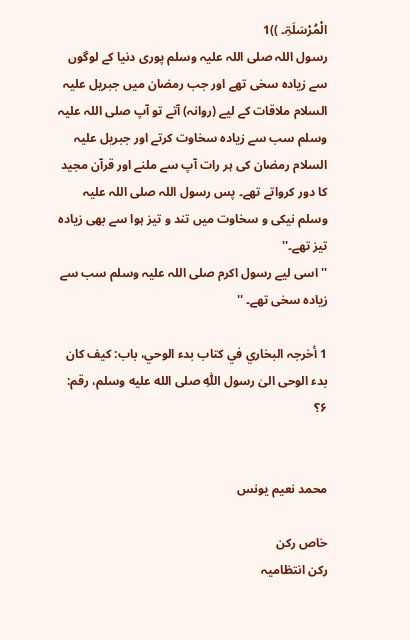الْمُرْسَلَۃِ۔ ))1
رسول اللہ صلی اللہ علیہ وسلم پوری دنیا کے لوگوں سے زیادہ سخی تھے اور جب رمضان میں جبریل علیہ السلام ملاقات کے لیے (روانہ) آتے تو آپ صلی اللہ علیہ وسلم سب سے زیادہ سخاوت کرتے اور جبریل علیہ السلام رمضان کی ہر رات آپ سے ملنے اور قرآن مجید کا دور کرواتے تھے۔ پس رسول اللہ صلی اللہ علیہ وسلم نیکی و سخاوت میں تند و تیز ہوا سے بھی زیادہ تیز تھے۔''
'' اسی لیے رسول اکرم صلی اللہ علیہ وسلم سب سے زیادہ سخی تھے۔ ''

1 أخرجہ البخاري في کتاب بدء الوحي، باب: کیف کان بدء الوحی الیٰ رسول اللّٰہِ صلى الله عليه وسلم، رقم: ۶؟


محمد نعیم یونس

خاص رکن
رکن انتظامیہ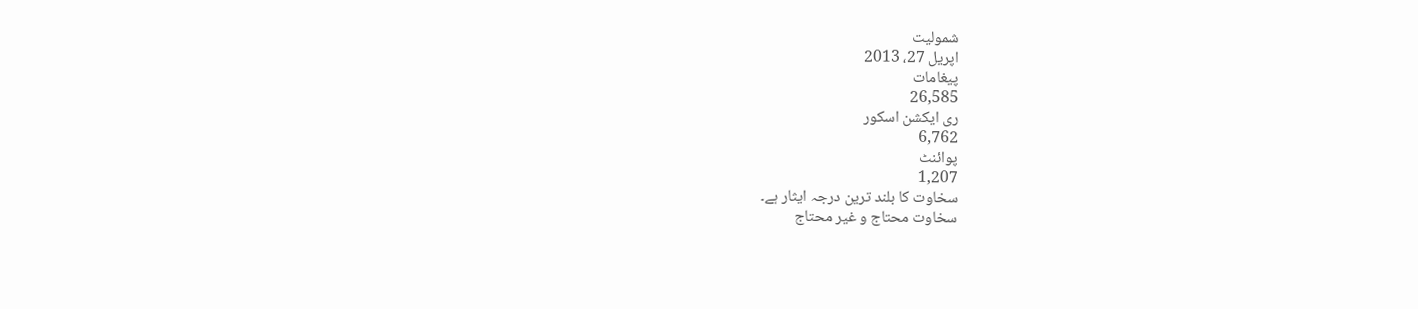شمولیت
اپریل 27، 2013
پیغامات
26,585
ری ایکشن اسکور
6,762
پوائنٹ
1,207
سخاوت کا بلند ترین درجہ ایثار ہے۔
سخاوت محتاج و غیر محتاج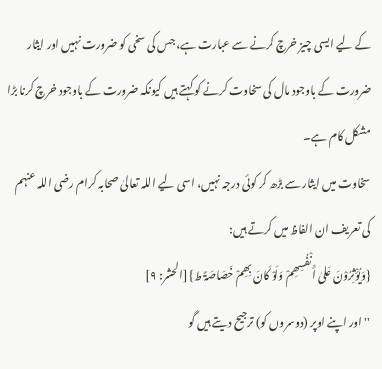کے لیے ایسی چیز خرچ کرنے سے عبارت ہے، جس کی سخی کو ضرورت نہیں اور ایثار ضرورت کے باوجود مال کی سخاوت کرنے کو کہتے ہیں کیونکہ ضرورت کے باوجود خرچ کرنا بڑا مشکل کام ہے۔
سخاوت میں ایثار سے بڑھ کر کوئی درجہ نہیں، اسی لیے اللہ تعالیٰ صحابہ کرام رضی اللہ عنہم کی تعریف ان الفاظ میں کرتے ہیں:
{وَیُؤْثِرُوْنَ عَلیٰ أَنْفُسِھِمْ وَلَوْ کَانَ بِھِمْ خَصَاصَۃٌ ط} [الحشر: ۹]
'' اور اپنے اوپر (دوسروں کو) ترجیح دیتے ہیں گو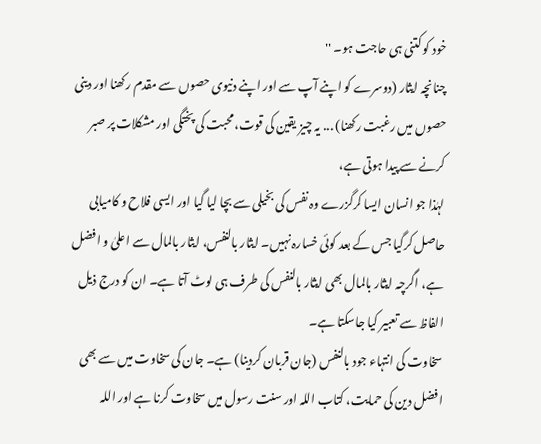خود کو کتنی ہی حاجت ہو۔ ''
چنانچہ ایثار (دوسرے کو اپنے آپ سے اور اپنے دنیوی حصوں سے مقدم رکھنا اور دینی حصوں میں رغبت رکھنا) ... یہ چیز یقین کی قوت، محبت کی پختگی اور مشکلات پر صبر کرنے سے پیدا ہوتی ہے،
لہٰذا جو انسان ایسا کرگزرے وہ نفس کی بخیلی سے بچا لیا گیا اور ایسی فلاح و کامیابی حاصل کرگیا جس کے بعد کوئی خسارہ نہیں۔ ایثار بالنفس، ایثار بالمال سے اعلیٰ و افضل ہے، اگرچہ ایثار بالمال بھی ایثار بالنفس کی طرف ہی لوٹ آتا ہے۔ ان کو درج ذیل الفاظ سے تعبیر کیا جاسکتا ہے۔
سخاوت کی انتہاء جود بالنفس (جان قربان کردینا) ہے۔ جان کی سخاوت میں سے بھی افضل دین کی حمایت، کتاب اللہ اور سنت رسول میں سخاوت کرنا ہے اور اللہ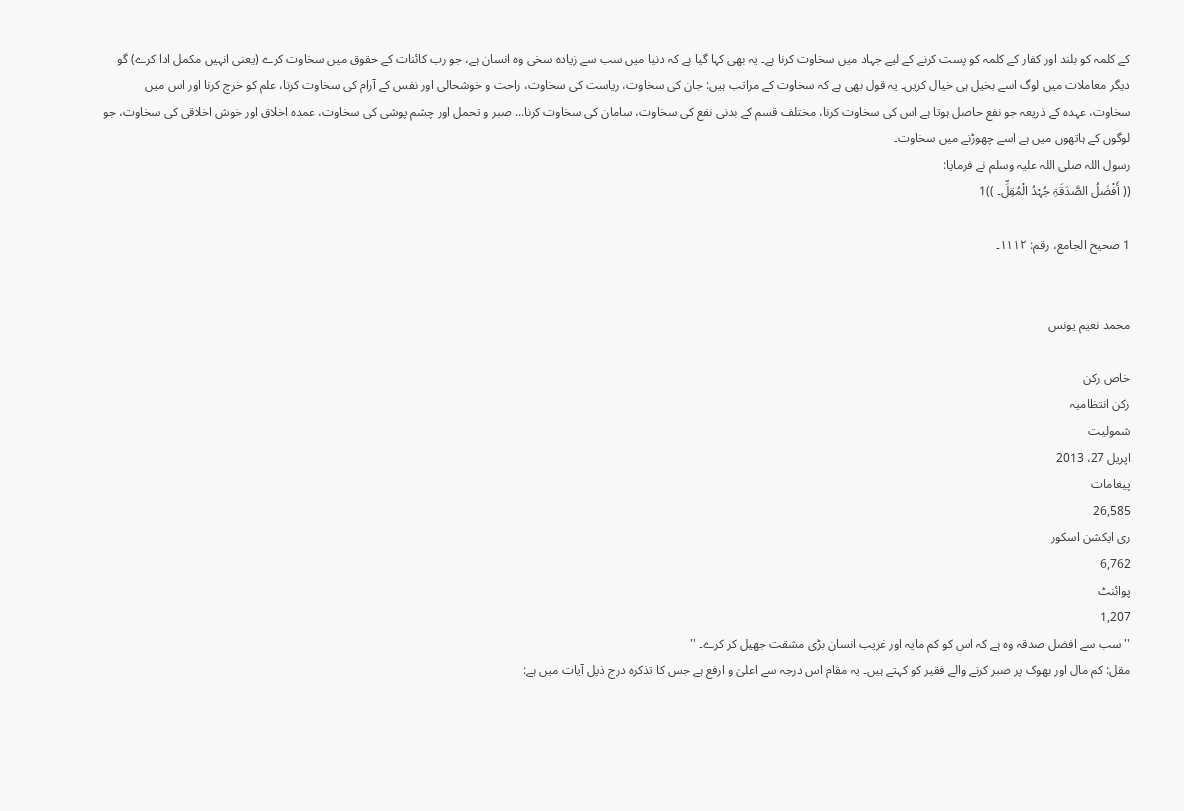کے کلمہ کو بلند اور کفار کے کلمہ کو پست کرنے کے لیے جہاد میں سخاوت کرنا ہے۔ یہ بھی کہا گیا ہے کہ دنیا میں سب سے زیادہ سخی وہ انسان ہے، جو رب کائنات کے حقوق میں سخاوت کرے (یعنی انہیں مکمل ادا کرے) گو دیگر معاملات میں لوگ اسے بخیل ہی خیال کریں۔ یہ قول بھی ہے کہ سخاوت کے مراتب ہیں: جان کی سخاوت، ریاست کی سخاوت، راحت و خوشحالی اور نفس کے آرام کی سخاوت کرنا، علم کو خرچ کرنا اور اس میں سخاوت، عہدہ کے ذریعہ جو نفع حاصل ہوتا ہے اس کی سخاوت کرنا، مختلف قسم کے بدنی نفع کی سخاوت، سامان کی سخاوت کرنا... صبر و تحمل اور چشم پوشی کی سخاوت، عمدہ اخلاق اور خوش اخلاقی کی سخاوت، جو لوگوں کے ہاتھوں میں ہے اسے چھوڑنے میں سخاوت۔
رسول اللہ صلی اللہ علیہ وسلم نے فرمایا:
(( أَفْضَلُ الصَّدَقَۃِ جُہْدُ الْمُقِلِّ۔ ))1

1 صحیح الجامع، رقم: ۱۱۱۲۔


محمد نعیم یونس

خاص رکن
رکن انتظامیہ
شمولیت
اپریل 27، 2013
پیغامات
26,585
ری ایکشن اسکور
6,762
پوائنٹ
1,207
'' سب سے افضل صدقہ وہ ہے کہ اس کو کم مایہ اور غریب انسان بڑی مشقت جھیل کر کرے۔ ''
مقل: کم مال اور بھوک پر صبر کرنے والے فقیر کو کہتے ہیں۔ یہ مقام اس درجہ سے اعلیٰ و ارفع ہے جس کا تذکرہ درج ذیل آیات میں ہے: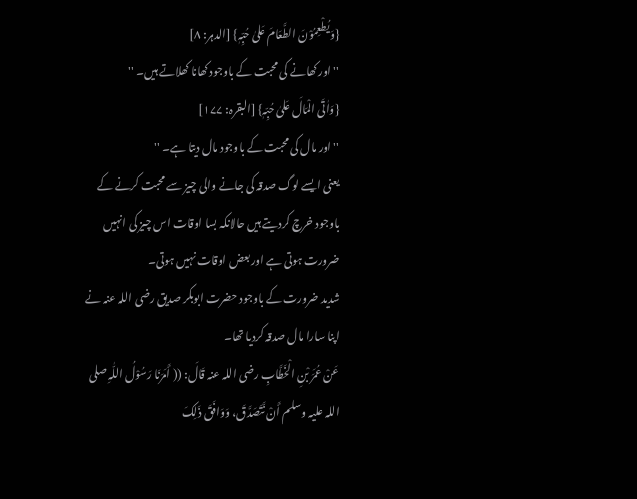{وَیُطْعِمُوْنَ الطَّعَامَ عَلیٰ حُبِّہٖ} [الدہر: ۸]
'' اور کھانے کی محبت کے باوجود کھانا کھلاتے ہیں۔ ''
{وَاٰتَی الْمَالَ عَلیٰ حُبِّہٖ} [البقرہ: ۱۷۷]
'' اور مال کی محبت کے باوجود مال دیتا ہے۔ ''
یعنی ایسے لوگ صدقہ کی جانے والی چیز سے محبت کرنے کے باوجود خرچ کردیتے ہیں حالانکہ بسا اوقات اس چیز کی انہیں ضرورت ہوتی ہے اور بعض اوقات نہیں ہوتی۔
شدید ضرورت کے باوجود حضرت ابوبکر صدیق رضی اللہ عنہ نے اپنا سارا مال صدقہ کردیا تھا۔
عَنْ عُمَرَ بْنِ الْخَطَّابِ رضی اللہ عنہ قَالَ: (( أَمَرَنَا رَسُوْلُ اللّٰہِ صلی اللہ علیہ وسلم أَنْ نَّتَصَدَّقَ، وَوَافَقَ ذَلِکَ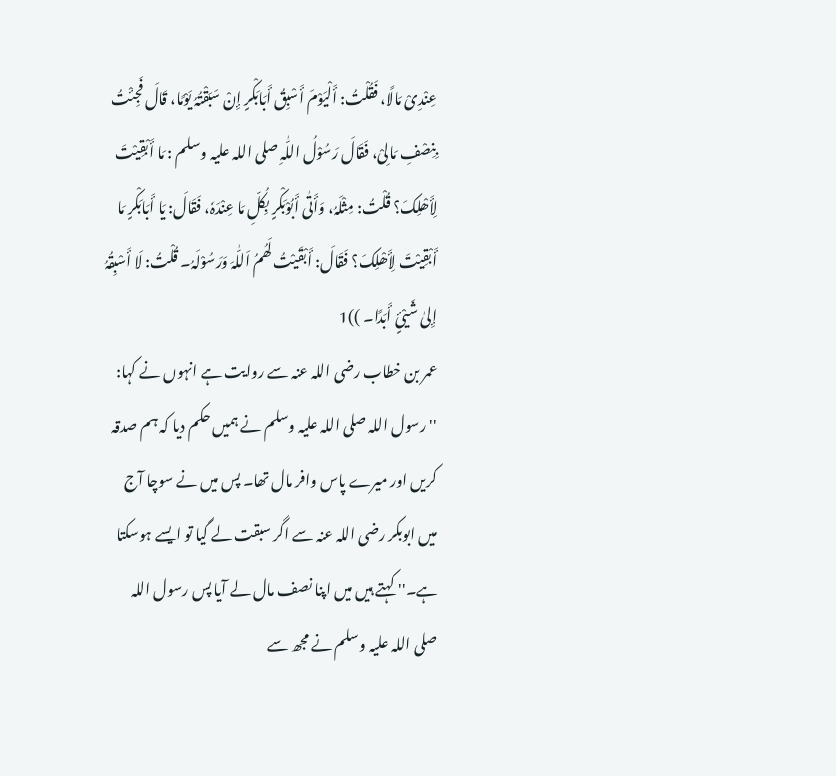عِنْدِیْ مَالًا، فَقُلْتُ: أَلْیَوْمَ أَسْبِقُ أَبَابَکْرٍ إِنْ سَبَقْتُہُ یَوْمًا، قَالَ فَجِئْتُ بِنِصْفِ مَالِیْ، فَقَالَ رَسُوْلُ اللّٰہِ صلی اللہ علیہ وسلم : مَا أَبْقِیْتَ لِأَھْلِکَ؟ قُلْتُ: مِثْلَہُ، وَأَتٰی أَبُوْبَکْرٍ بِکُلِّ مَا عِنْدَہٗ، فَقَالَ: یَا أَبَابَکْرٍ مَا أَبْقِیْتَ لِأَھْلِکَ؟ فَقَالَ: أَبْقَیْتُ لَھُمُ اَللّٰہَ وَرَسُوْلَہُ۔ قُلْتُ: لَا أَسْبِقُہُ إِلیٰ شَيْئٍ أَبَدًا۔ ))1
عمر بن خطاب رضی اللہ عنہ سے روایت ہے انہوں نے کہا: ''رسول اللہ صلی اللہ علیہ وسلم نے ہمیں حکم دیا کہ ہم صدقہ کریں اور میرے پاس وافر مال تھا۔ پس میں نے سوچا آج میں ابوبکر رضی اللہ عنہ سے اگر سبقت لے گیا تو ایسے ہوسکتا ہے۔'' کہتے ہیں میں اپنا نصف مال لے آیا پس رسول اللہ صلی اللہ علیہ وسلم نے مجھ سے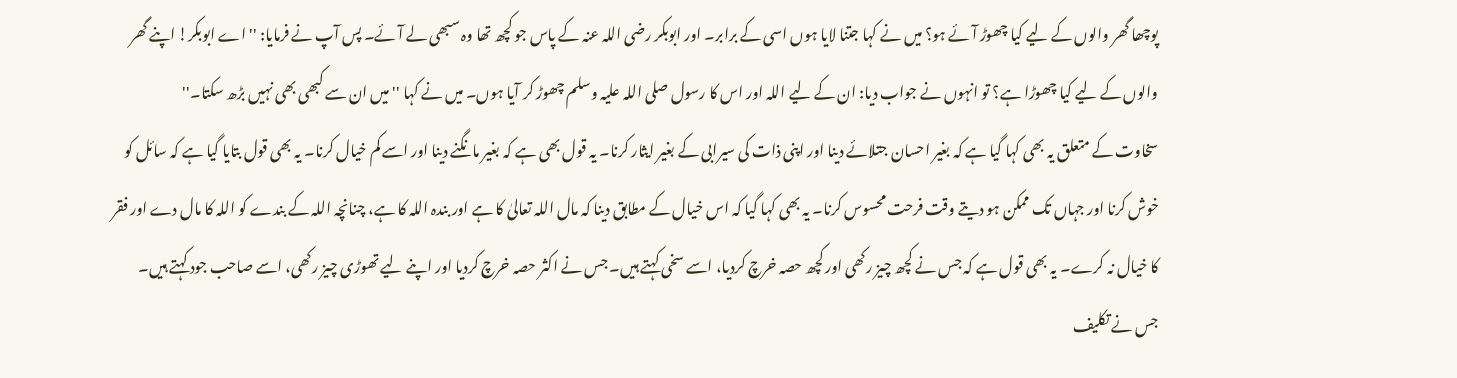پوچھا گھر والوں کے لیے کیا چھوڑ آئے ہو؟ میں نے کہا جتنا لایا ہوں اسی کے برابر۔ اور ابوبکر رضی اللہ عنہ کے پاس جو کچھ تھا وہ سبھی لے آئے۔ پس آپ نے فرمایا: '' اے ابوبکر! اپنے گھر والوں کے لیے کیا چھوڑا ہے؟ تو انہوں نے جواب دیا: ان کے لیے اللہ اور اس کا رسول صلی اللہ علیہ وسلم چھوڑ کر آیا ہوں۔ میں نے کہا ''میں ان سے کبھی بھی نہیں بڑھ سکتا۔''
سخاوت کے متعلق یہ بھی کہا گیا ہے کہ بغیر احسان جتلائے دینا اور اپنی ذات کی سیرابی کے بغیر ایثار کرنا۔ یہ قول بھی ہے کہ بغیر مانگنے دینا اور اسے کم خیال کرنا۔ یہ بھی قول بتایا گیا ہے کہ سائل کو خوش کرنا اور جہاں تک ممکن ہو دیتے وقت فرحت محسوس کرنا۔ یہ بھی کہا گیا کہ اس خیال کے مطابق دینا کہ مال اللہ تعالیٰ کا ہے اور بندہ اللہ کا ہے، چنانچہ اللہ کے بندے کو اللہ کا مال دے اور فقر کا خیال نہ کرے۔ یہ بھی قول ہے کہ جس نے کچھ چیز رکھی اور کچھ حصہ خرچ کردیا، اسے سخی کہتے ہیں۔ جس نے اکثر حصہ خرچ کردیا اور اپنے لیے تھوڑی چیز رکھی، اسے صاحب جود کہتے ہیں۔ جس نے تکلیف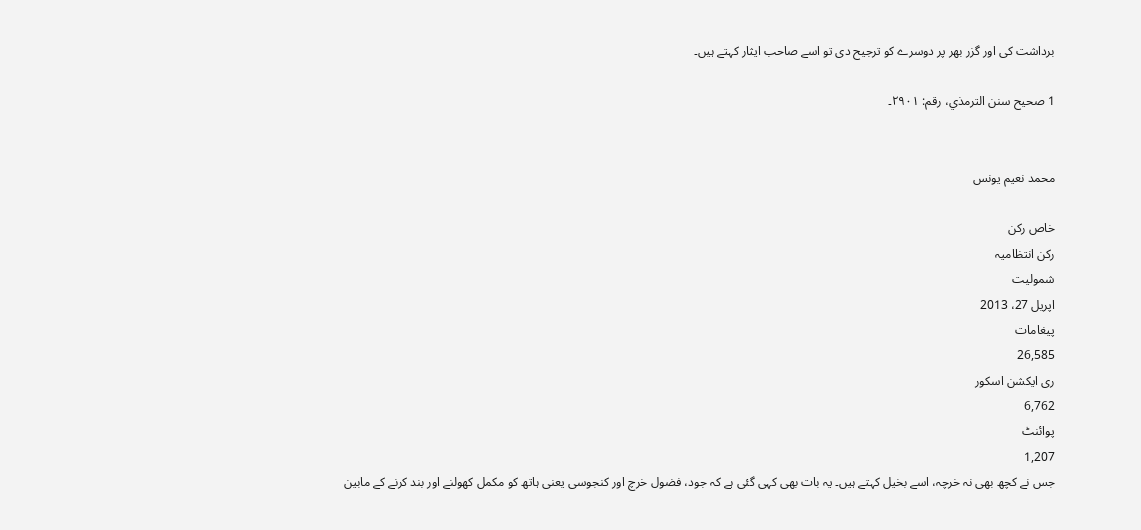برداشت کی اور گزر بھر پر دوسرے کو ترجیح دی تو اسے صاحب ایثار کہتے ہیں۔

1 صحیح سنن الترمذي، رقم: ۲۹۰۱۔


محمد نعیم یونس

خاص رکن
رکن انتظامیہ
شمولیت
اپریل 27، 2013
پیغامات
26,585
ری ایکشن اسکور
6,762
پوائنٹ
1,207
جس نے کچھ بھی نہ خرچہ، اسے بخیل کہتے ہیں۔ یہ بات بھی کہی گئی ہے کہ جود، فضول خرچ اور کنجوسی یعنی ہاتھ کو مکمل کھولنے اور بند کرنے کے مابین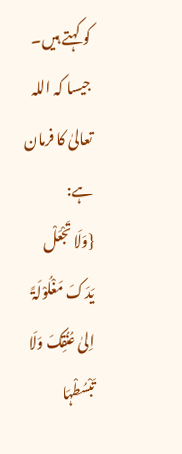کو کہتے ہیں۔ جیسا کہ اللہ تعالیٰ کا فرمان ہے:
{وَلَا تَجْعَلْ یَدَکَ مَغْلُوْلَۃً اِلیٰ عُنُقِکَ وَلَا تَبْسُطْہَا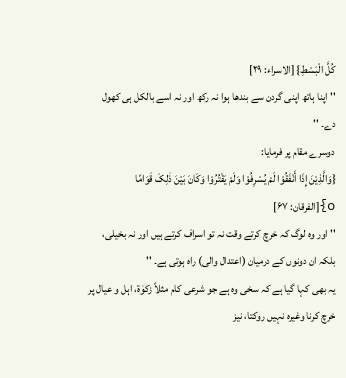کُلَّ الْبَسْطِ} [الاسراء: ۲۹]
'' اپنا ہاتھ اپنی گردن سے بندھا ہوا نہ رکھ اور نہ اسے بالکل ہی کھول دے۔ ''
دوسرے مقام پر فرمایا:
{وَالَّذِیْنَ إِذَا أَنْفَقُوْا لَمْ یُسْرِفُوْا وَلَمْ یَقْتُرُوْا وَکَانَ بَیْنَ ذٰلِکَ قَوَامًا o}[الفرقان: ۶۷]
'' اور وہ لوگ کہ خرچ کرتے وقت نہ تو اسراف کرتے ہیں اور نہ بخیلی، بلکہ ان دونوں کے درمیان (اعتدال والی) راہ ہوتی ہے۔ ''
یہ بھی کہا گیا ہے کہ سخی وہ ہے جو شرعی کام مثلاً زکوٰۃ، اہل و عیال پر خرچ کرنا وغیرہ نہیں روکتا، نیز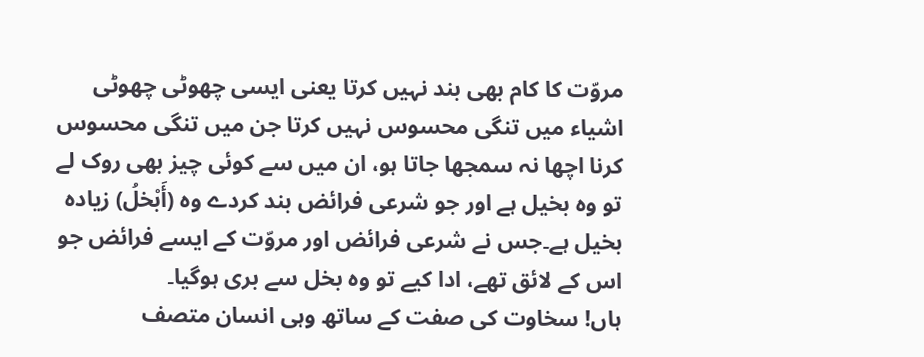مروّت کا کام بھی بند نہیں کرتا یعنی ایسی چھوٹی چھوٹی اشیاء میں تنگی محسوس نہیں کرتا جن میں تنگی محسوس کرنا اچھا نہ سمجھا جاتا ہو، ان میں سے کوئی چیز بھی روک لے تو وہ بخیل ہے اور جو شرعی فرائض بند کردے وہ (أَبْخلُ) زیادہ بخیل ہے۔جس نے شرعی فرائض اور مروّت کے ایسے فرائض جو اس کے لائق تھے، ادا کیے تو وہ بخل سے بری ہوگیا۔
ہاں! سخاوت کی صفت کے ساتھ وہی انسان متصف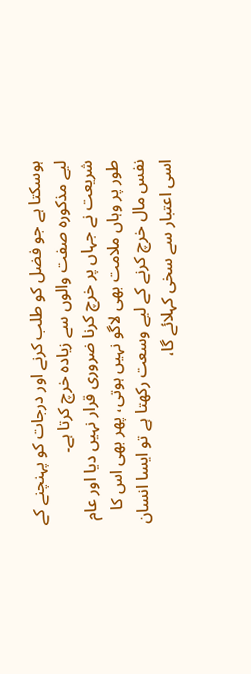ہوسکتا ہے جو فضل کو طلب کرنے اور درجات کو پہنچنے کے لیے مذکورہ صفت والوں سے زیادہ خرچ کرتا ہے۔
شریعت نے جہاں پر خرچ کرنا ضروری قرار نہیں دیا اور عام طور پر وہاں ملامت بھی لاگو نہیں ہوتی، پھر بھی اس کا نفس مال خرچ کرنے کے لیے وسعت رکھتا ہے تو ایسا انسان اسی اعتبار سے سخی کہلائے گا،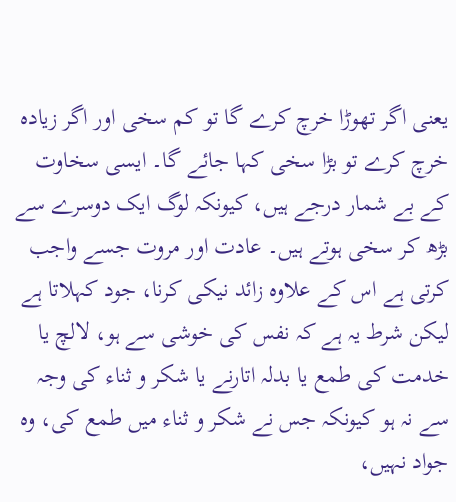یعنی اگر تھوڑا خرچ کرے گا تو کم سخی اور اگر زیادہ خرچ کرے تو بڑا سخی کہا جائے گا۔ ایسی سخاوت کے بے شمار درجے ہیں، کیونکہ لوگ ایک دوسرے سے بڑھ کر سخی ہوتے ہیں۔ عادت اور مروت جسے واجب کرتی ہے اس کے علاوہ زائد نیکی کرنا، جود کہلاتا ہے لیکن شرط یہ ہے کہ نفس کی خوشی سے ہو، لالچ یا خدمت کی طمع یا بدلہ اتارنے یا شکر و ثناء کی وجہ سے نہ ہو کیونکہ جس نے شکر و ثناء میں طمع کی، وہ جواد نہیں،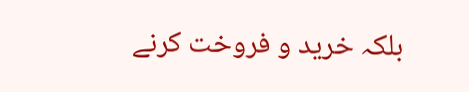بلکہ خرید و فروخت کرنے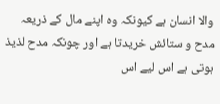والا انسان ہے کیونکہ وہ اپنے مال کے ذریعہ مدح و ستائش خریدتا ہے اور چونکہ مدح لذیذ ہوتی ہے اس لیے اس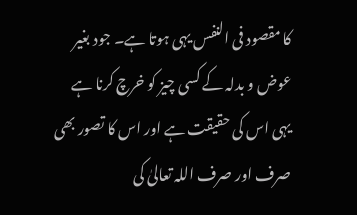کا مقصود فی النفس یہی ہوتا ہے۔ جود بغیر عوض و بدلہ کے کسی چیز کو خرچ کرنا ہے یہی اس کی حقیقت ہے اور اس کا تصور بھی صرف اور صرف اللہ تعالیٰ کی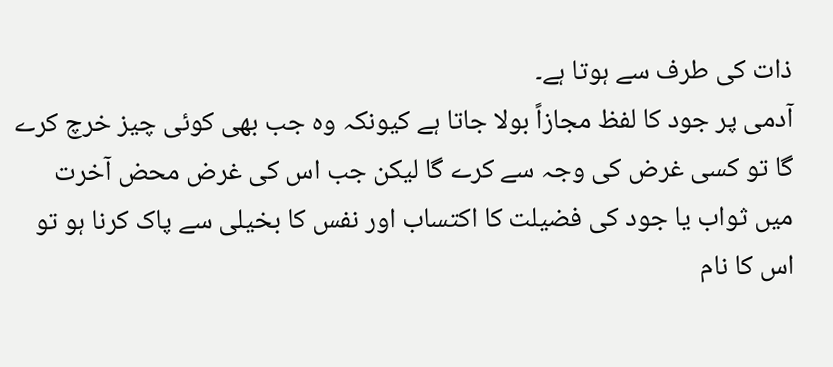ذات کی طرف سے ہوتا ہے۔
آدمی پر جود کا لفظ مجازاً بولا جاتا ہے کیونکہ وہ جب بھی کوئی چیز خرچ کرے گا تو کسی غرض کی وجہ سے کرے گا لیکن جب اس کی غرض محض آخرت میں ثواب یا جود کی فضیلت کا اکتساب اور نفس کا بخیلی سے پاک کرنا ہو تو اس کا نام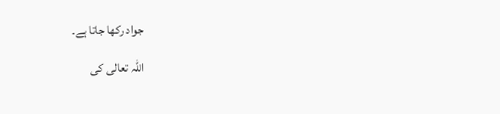جواد رکھا جاتا ہے۔

اللہ تعالی کی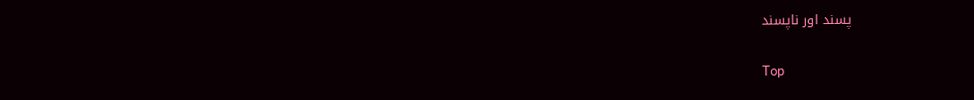پسند اور ناپسند

Top